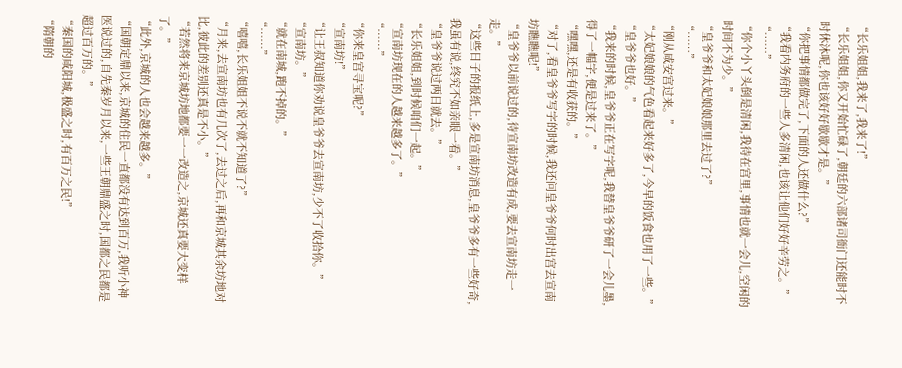“长乐姐姐,我来了,我来了!”
“长乐姐姐,你又开始忙碌了,朝廷的六部诸司衙门还能时不时休沐呢,你也该好好歇歇才是。”
“你把事情都做完了,下面的人还做什么?”
“我看内务府的一些人多清闲,也该让他们好好辛劳之。”
“……”
“你个小丫头倒是清闲,我待在宫里,事情也就一会儿,空闲的时间不为少。”
“皇爷爷和太妃娘娘那里去过了?”
“……”
“刚从咸安宫过来。”
“太妃娘娘的气色看起来好多了,今早的饭食也用了一些。”
“皇爷爷也好。”
“我来的时候,皇爷爷正在写字呢,我替皇爷爷研了一会儿墨,得了一幅字,便是过来了。”
“嘿嘿,还是有收获的。”
“对了,看皇爷爷写字的时候,我还问皇爷爷何时出宫去宣南坊瞧瞧呢!”
“皇爷爷以前说过的,待宣南坊改造有成,要去宣南坊走一走。”
“这些日子的报纸上,多是宣南坊消息,皇爷爷多有一些好奇,我虽有说,终究不如亲眼一看。”
“皇爷爷说过两日就去。”
“长乐姐姐,到时候咱们一起。”
“宣南坊现在的人越来越多了。”
“……”
“你来皇宫寻宝呢?”
“宣南坊!”
“让王叔知道你劝说皇爷爷去宣南坊,少不了收拾你。”
“宣南坊。”
“就在南城,跑不掉的。”
“……”
“嘻嘻,长乐姐姐不说不就不知道了?”
“月来,去宣南坊也有几次了,去过之后,再和京城其余坊地对比,彼此的差别还真是不小。”
“若然将来京城坊地都要一一改造之,京城还真要大变样了。”
“此外,京城的人也会越来越多。”
“国朝定鼎以来,京城的住民一直都没有达到百万,我听小神医说过的,自先秦岁月以来,一些王朝鼎盛之时,国都之民都是超过百万的。”
“秦国的咸阳城,极盛之时,有百万之民!”
“隋朝的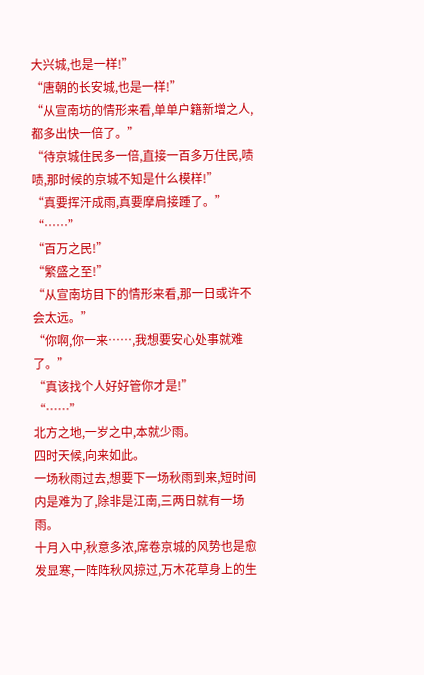大兴城,也是一样!”
“唐朝的长安城,也是一样!”
“从宣南坊的情形来看,单单户籍新增之人,都多出快一倍了。”
“待京城住民多一倍,直接一百多万住民,啧啧,那时候的京城不知是什么模样!”
“真要挥汗成雨,真要摩肩接踵了。”
“……”
“百万之民!”
“繁盛之至!”
“从宣南坊目下的情形来看,那一日或许不会太远。”
“你啊,你一来……,我想要安心处事就难了。”
“真该找个人好好管你才是!”
“……”
北方之地,一岁之中,本就少雨。
四时天候,向来如此。
一场秋雨过去,想要下一场秋雨到来,短时间内是难为了,除非是江南,三两日就有一场雨。
十月入中,秋意多浓,席卷京城的风势也是愈发显寒,一阵阵秋风掠过,万木花草身上的生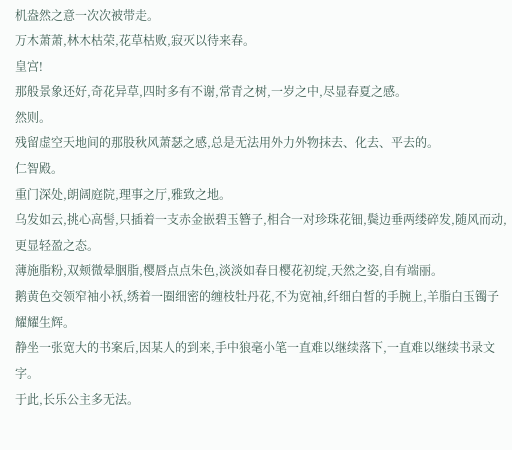机盎然之意一次次被带走。
万木萧萧,林木枯荣,花草枯败,寂灭以待来春。
皇宫!
那般景象还好,奇花异草,四时多有不谢,常青之树,一岁之中,尽显春夏之感。
然则。
残留虚空天地间的那股秋风萧瑟之感,总是无法用外力外物抹去、化去、平去的。
仁智殿。
重门深处,朗阔庭院,理事之厅,雅致之地。
乌发如云,挑心高髻,只插着一支赤金嵌碧玉簪子,相合一对珍珠花钿,鬓边垂两缕碎发,随风而动,更显轻盈之态。
薄施脂粉,双颊微晕胭脂,樱唇点点朱色,淡淡如春日樱花初绽,天然之姿,自有端丽。
鹅黄色交领窄袖小袄,绣着一圈细密的缠枝牡丹花,不为宽袖,纤细白皙的手腕上,羊脂白玉镯子耀耀生辉。
静坐一张宽大的书案后,因某人的到来,手中狼毫小笔一直难以继续落下,一直难以继续书录文字。
于此,长乐公主多无法。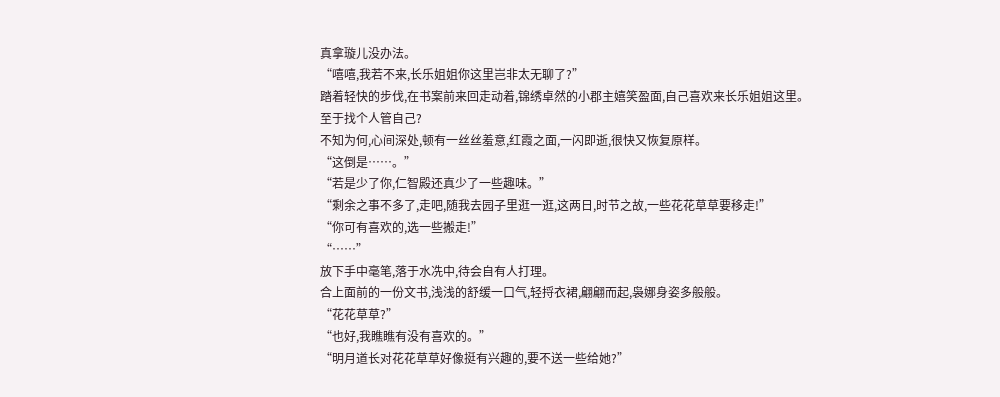真拿璇儿没办法。
“嘻嘻,我若不来,长乐姐姐你这里岂非太无聊了?”
踏着轻快的步伐,在书案前来回走动着,锦绣卓然的小郡主嬉笑盈面,自己喜欢来长乐姐姐这里。
至于找个人管自己?
不知为何,心间深处,顿有一丝丝羞意,红霞之面,一闪即逝,很快又恢复原样。
“这倒是……。”
“若是少了你,仁智殿还真少了一些趣味。”
“剩余之事不多了,走吧,随我去园子里逛一逛,这两日,时节之故,一些花花草草要移走!”
“你可有喜欢的,选一些搬走!”
“……”
放下手中毫笔,落于水冼中,待会自有人打理。
合上面前的一份文书,浅浅的舒缓一口气,轻捋衣裙,翩翩而起,袅娜身姿多般般。
“花花草草?”
“也好,我瞧瞧有没有喜欢的。”
“明月道长对花花草草好像挺有兴趣的,要不送一些给她?”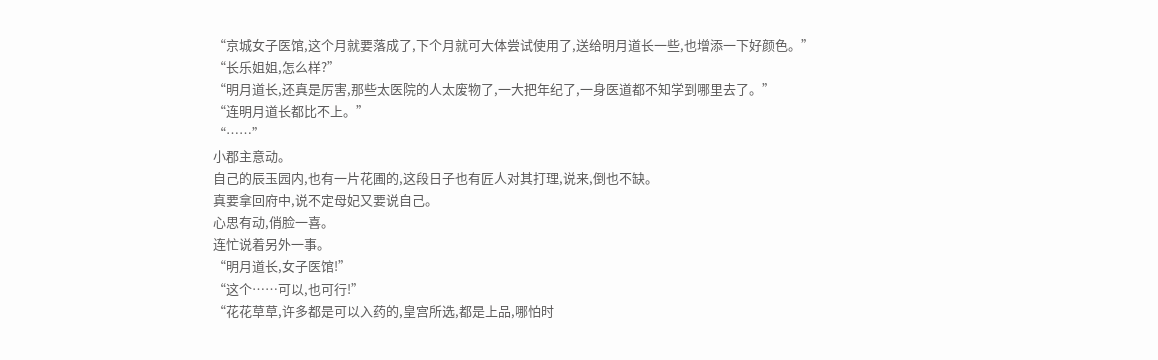“京城女子医馆,这个月就要落成了,下个月就可大体尝试使用了,送给明月道长一些,也增添一下好颜色。”
“长乐姐姐,怎么样?”
“明月道长,还真是厉害,那些太医院的人太废物了,一大把年纪了,一身医道都不知学到哪里去了。”
“连明月道长都比不上。”
“……”
小郡主意动。
自己的辰玉园内,也有一片花圃的,这段日子也有匠人对其打理,说来,倒也不缺。
真要拿回府中,说不定母妃又要说自己。
心思有动,俏脸一喜。
连忙说着另外一事。
“明月道长,女子医馆!”
“这个……可以,也可行!”
“花花草草,许多都是可以入药的,皇宫所选,都是上品,哪怕时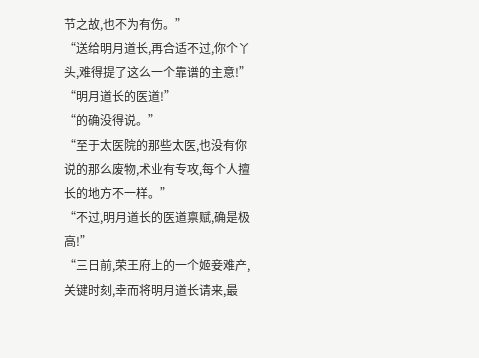节之故,也不为有伤。”
“送给明月道长,再合适不过,你个丫头,难得提了这么一个靠谱的主意!”
“明月道长的医道!”
“的确没得说。”
“至于太医院的那些太医,也没有你说的那么废物,术业有专攻,每个人擅长的地方不一样。”
“不过,明月道长的医道禀赋,确是极高!”
“三日前,荣王府上的一个姬妾难产,关键时刻,幸而将明月道长请来,最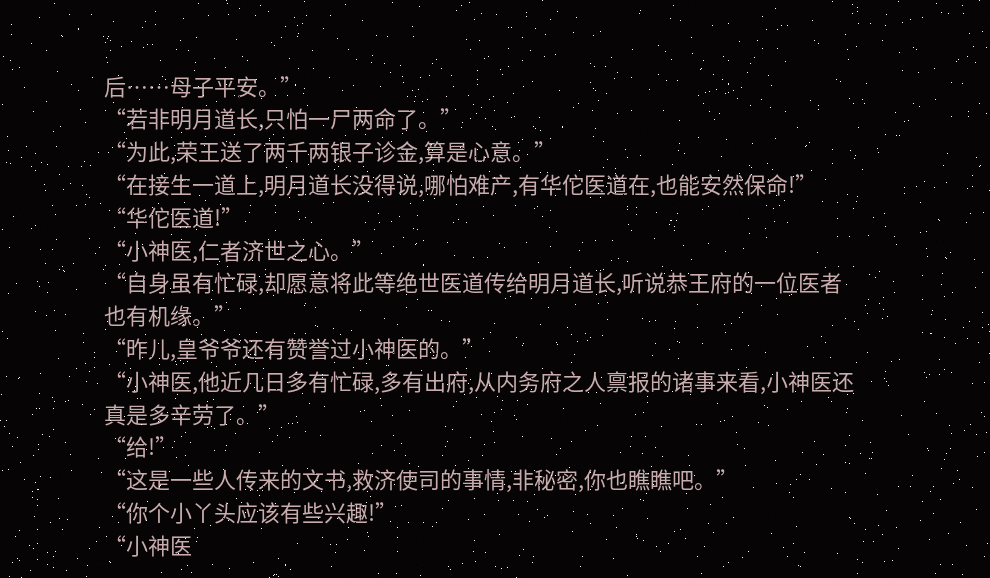后……母子平安。”
“若非明月道长,只怕一尸两命了。”
“为此,荣王送了两千两银子诊金,算是心意。”
“在接生一道上,明月道长没得说,哪怕难产,有华佗医道在,也能安然保命!”
“华佗医道!”
“小神医,仁者济世之心。”
“自身虽有忙碌,却愿意将此等绝世医道传给明月道长,听说恭王府的一位医者也有机缘。”
“昨儿,皇爷爷还有赞誉过小神医的。”
“小神医,他近几日多有忙碌,多有出府,从内务府之人禀报的诸事来看,小神医还真是多辛劳了。”
“给!”
“这是一些人传来的文书,救济使司的事情,非秘密,你也瞧瞧吧。”
“你个小丫头应该有些兴趣!”
“小神医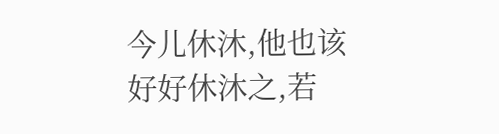今儿休沐,他也该好好休沐之,若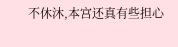不休沐,本宫还真有些担心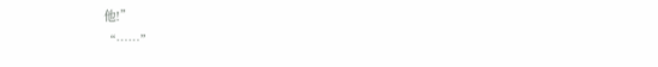他!”
“……”